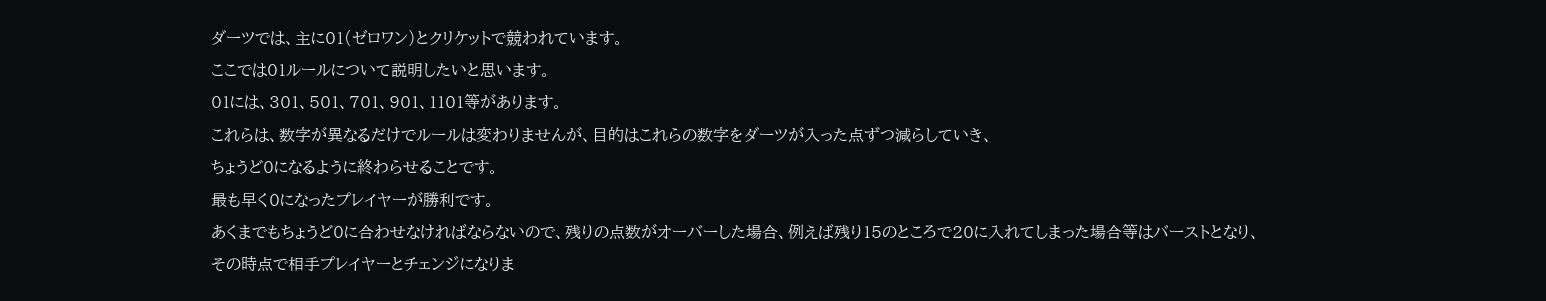ダーツでは、主に01(ゼロワン)とクリケットで競われています。
ここでは01ルールについて説明したいと思います。
01には、301、501、701、901、1101等があります。
これらは、数字が異なるだけでルールは変わりませんが、目的はこれらの数字をダーツが入った点ずつ減らしていき、
ちょうど0になるように終わらせることです。
最も早く0になったプレイヤーが勝利です。
あくまでもちょうど0に合わせなければならないので、残りの点数がオーバーした場合、例えば残り15のところで20に入れてしまった場合等はバーストとなり、
その時点で相手プレイヤーとチェンジになりま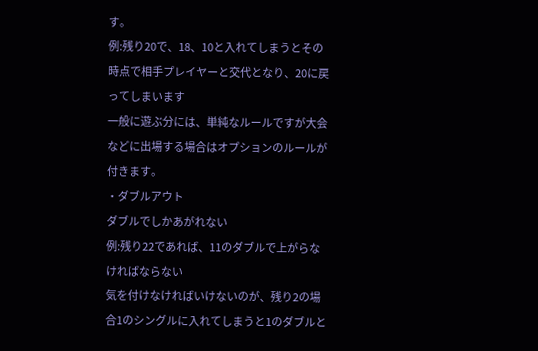す。
例:残り20で、18、10と入れてしまうとその時点で相手プレイヤーと交代となり、20に戻ってしまいます
一般に遊ぶ分には、単純なルールですが大会などに出場する場合はオプションのルールが付きます。
・ダブルアウト
ダブルでしかあがれない
例:残り22であれば、11のダブルで上がらなければならない
気を付けなければいけないのが、残り2の場合1のシングルに入れてしまうと1のダブルと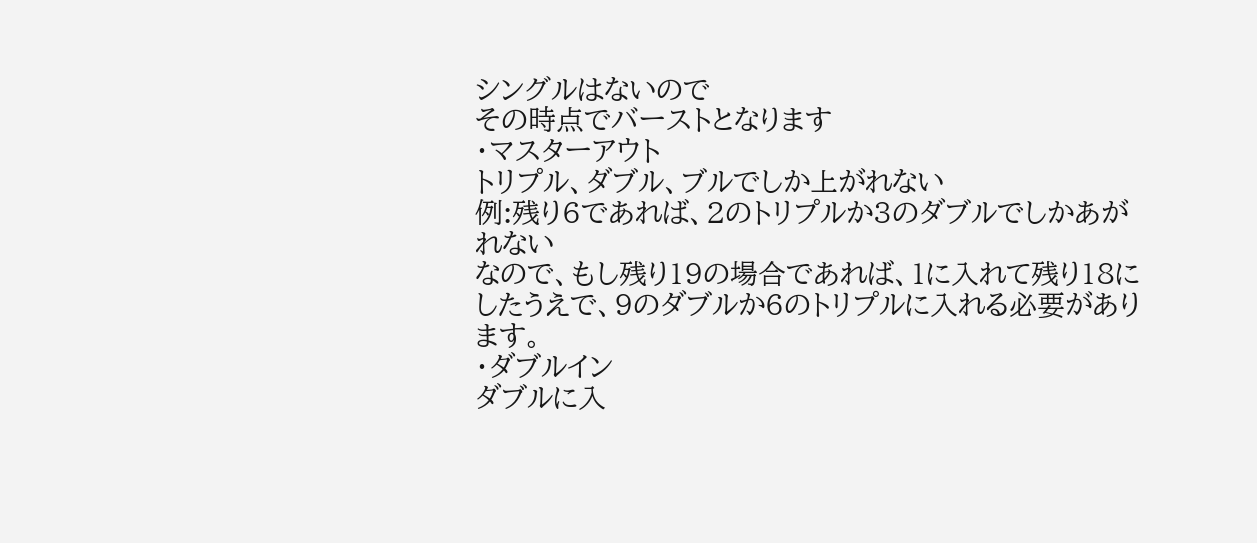シングルはないので
その時点でバーストとなります
・マスターアウト
トリプル、ダブル、ブルでしか上がれない
例:残り6であれば、2のトリプルか3のダブルでしかあがれない
なので、もし残り19の場合であれば、1に入れて残り18にしたうえで、9のダブルか6のトリプルに入れる必要があります。
・ダブルイン
ダブルに入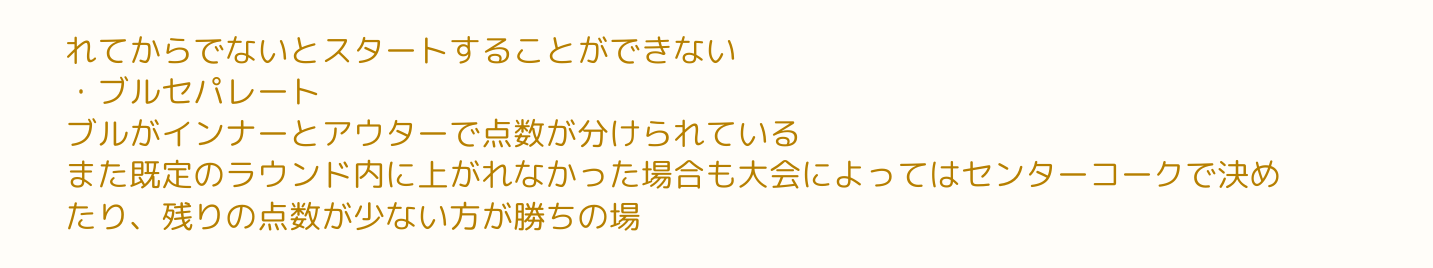れてからでないとスタートすることができない
・ブルセパレート
ブルがインナーとアウターで点数が分けられている
また既定のラウンド内に上がれなかった場合も大会によってはセンターコークで決めたり、残りの点数が少ない方が勝ちの場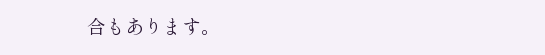合もあります。